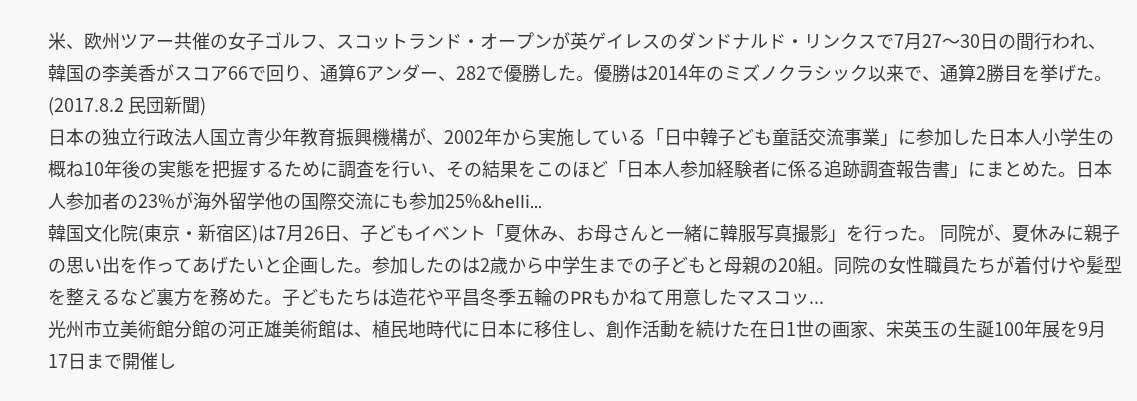米、欧州ツアー共催の女子ゴルフ、スコットランド・オープンが英ゲイレスのダンドナルド・リンクスで7月27〜30日の間行われ、韓国の李美香がスコア66で回り、通算6アンダー、282で優勝した。優勝は2014年のミズノクラシック以来で、通算2勝目を挙げた。(2017.8.2 民団新聞)
日本の独立行政法人国立青少年教育振興機構が、2002年から実施している「日中韓子ども童話交流事業」に参加した日本人小学生の概ね10年後の実態を把握するために調査を行い、その結果をこのほど「日本人参加経験者に係る追跡調査報告書」にまとめた。日本人参加者の23%が海外留学他の国際交流にも参加25%&helli...
韓国文化院(東京・新宿区)は7月26日、子どもイベント「夏休み、お母さんと一緒に韓服写真撮影」を行った。 同院が、夏休みに親子の思い出を作ってあげたいと企画した。参加したのは2歳から中学生までの子どもと母親の20組。同院の女性職員たちが着付けや髪型を整えるなど裏方を務めた。子どもたちは造花や平昌冬季五輪のPRもかねて用意したマスコッ...
光州市立美術館分館の河正雄美術館は、植民地時代に日本に移住し、創作活動を続けた在日1世の画家、宋英玉の生誕100年展を9月17日まで開催し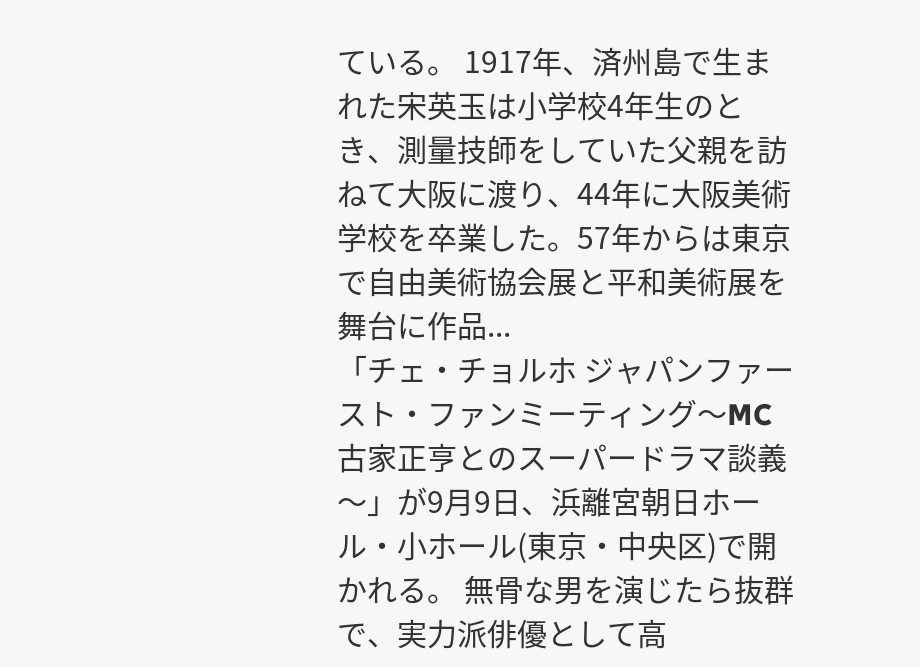ている。 1917年、済州島で生まれた宋英玉は小学校4年生のとき、測量技師をしていた父親を訪ねて大阪に渡り、44年に大阪美術学校を卒業した。57年からは東京で自由美術協会展と平和美術展を舞台に作品...
「チェ・チョルホ ジャパンファースト・ファンミーティング〜MC古家正亨とのスーパードラマ談義〜」が9月9日、浜離宮朝日ホール・小ホール(東京・中央区)で開かれる。 無骨な男を演じたら抜群で、実力派俳優として高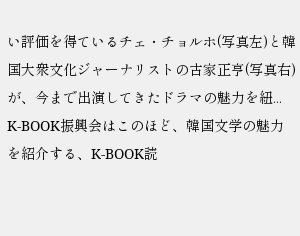い評価を得ているチェ・チョルホ(写真左)と韓国大衆文化ジャーナリストの古家正亨(写真右)が、今まで出演してきたドラマの魅力を紐...
K‐BOOK振興会はこのほど、韓国文学の魅力を紹介する、K‐BOOK読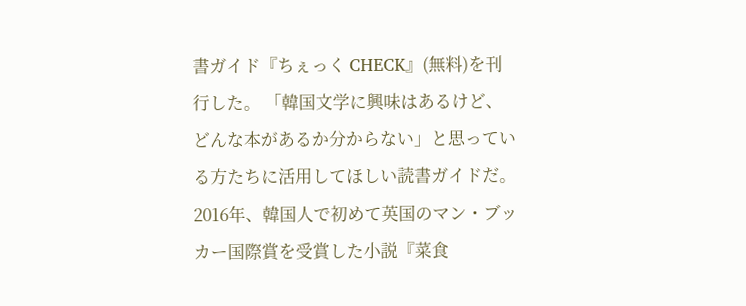書ガイド『ちぇっく CHECK』(無料)を刊行した。 「韓国文学に興味はあるけど、どんな本があるか分からない」と思っている方たちに活用してほしい読書ガイドだ。 2016年、韓国人で初めて英国のマン・ブッカー国際賞を受賞した小説『菜食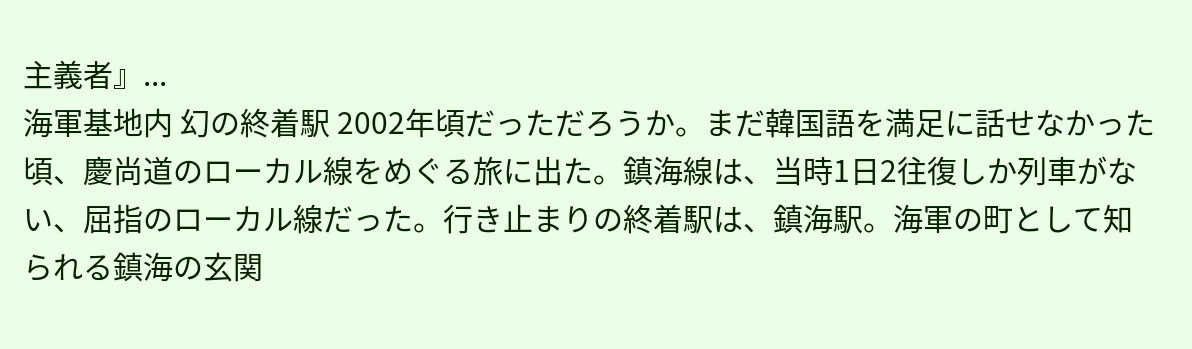主義者』...
海軍基地内 幻の終着駅 2002年頃だっただろうか。まだ韓国語を満足に話せなかった頃、慶尚道のローカル線をめぐる旅に出た。鎮海線は、当時1日2往復しか列車がない、屈指のローカル線だった。行き止まりの終着駅は、鎮海駅。海軍の町として知られる鎮海の玄関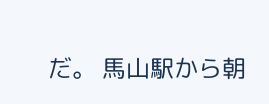だ。 馬山駅から朝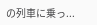の列車に乗っ...